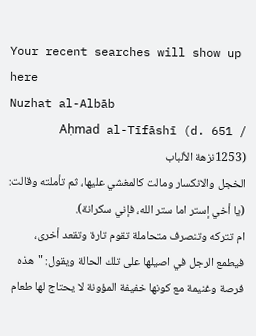Your recent searches will show up here
Nuzhat al-Albāb
Aḥmad al-Tīfāshī (d. 651 / 1253)نزهة الألباب
الخجل والانكسار ومالت كالمغشي عليها، ثم تأملته وقالت: (يا أخي إستر اما ستر الله، فإني سكرانة).
ام تتركه وتنصرف متحاملة تقوم تارة وتقعد أخرى، فيطمع الرجل في اصيلها على تلك الحالة ويقول: "هذه فرصة وغنيمة مع كونها خفيفة المؤونة لا يحتاج لها طعام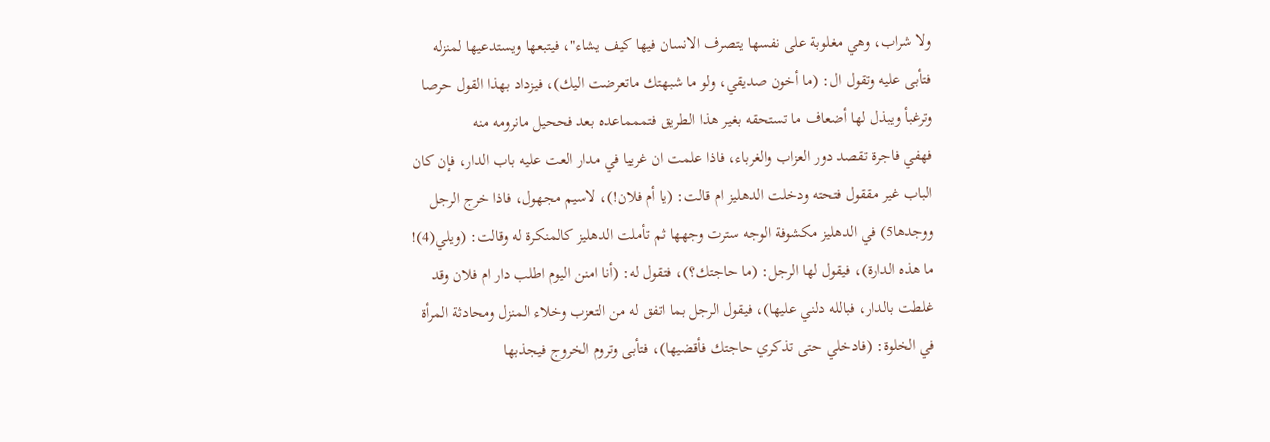ولا شراب، وهي مغلوبة على نفسها يتصرف الانسان فيها كيف يشاء"، فيتبعها ويستدعيها لمنزله فتأبى عليه وتقول ال: (ما أخون صديقي، ولو ما شبهتك ماتعرضت اليك)، فيزداد بهذا القول حرصا وترغبأ ويبذل لها أضعاف ما تستحقه بغير هذا الطريق فتممماعده بعد فححيل مانرومه منه
فهفي فاجرة تقصد دور العزاب والغرباء، فاذا علمت ان غرييا في مدار العت عليه باب الدار، فإن كان الباب غير مققول فتحته ودخلت الدهليز ام قالت: (يا أم فلان!)، لاسيم مجهول، فاذا خرج الرجل ووجدها5) في الدهليز مكشوفة الوجه سترت وجهها ثم تأملت الدهليز كالمنكرة له وقالت: (ويلي(4)! ما هذه الدارة)، فيقول لها الرجل: (ما حاجتك؟)، فتقول له: (أنا امنن اليوم اطلب دار ام فلان وقد غلطت بالدار، فبالله دلني عليها)، فيقول الرجل بما اتفق له من التعزب وخلاء المنزل ومحادثة المرأة في الخلوة: (فادخلي حتى تذكري حاجتك فأقضيها)، فتأبى وتروم الخروج فيجذبها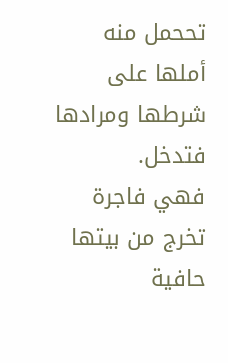تححمل منه أملها على شرطها ومرادها فتدخل.
فهي فاجرة تخرج من بيتها حافية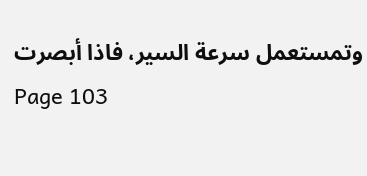وتمستعمل سرعة السير، فاذا أبصرت
Page 103